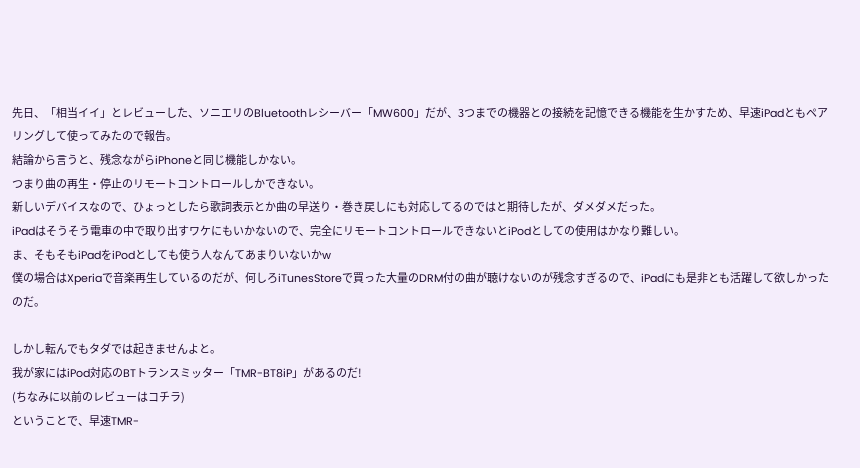先日、「相当イイ」とレビューした、ソニエリのBluetoothレシーバー「MW600」だが、3つまでの機器との接続を記憶できる機能を生かすため、早速iPadともペアリングして使ってみたので報告。
結論から言うと、残念ながらiPhoneと同じ機能しかない。
つまり曲の再生・停止のリモートコントロールしかできない。
新しいデバイスなので、ひょっとしたら歌詞表示とか曲の早送り・巻き戻しにも対応してるのではと期待したが、ダメダメだった。
iPadはそうそう電車の中で取り出すワケにもいかないので、完全にリモートコントロールできないとiPodとしての使用はかなり難しい。
ま、そもそもiPadをiPodとしても使う人なんてあまりいないかw
僕の場合はXperiaで音楽再生しているのだが、何しろiTunesStoreで買った大量のDRM付の曲が聴けないのが残念すぎるので、iPadにも是非とも活躍して欲しかったのだ。

しかし転んでもタダでは起きませんよと。
我が家にはiPod対応のBTトランスミッター「TMR-BT8iP」があるのだ!
(ちなみに以前のレビューはコチラ)
ということで、早速TMR-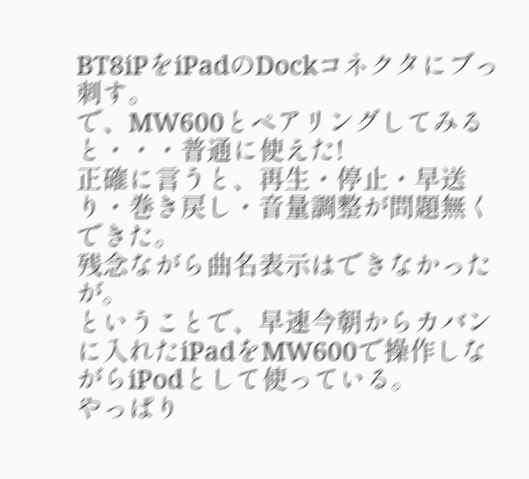BT8iPをiPadのDockコネクタにブっ刺す。
で、MW600とペアリングしてみると・・・普通に使えた!
正確に言うと、再生・停止・早送り・巻き戻し・音量調整が問題無くできた。
残念ながら曲名表示はできなかったが。
ということで、早速今朝からカバンに入れたiPadをMW600で操作しながらiPodとして使っている。
やっぱり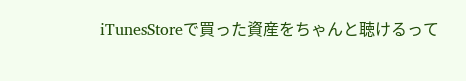iTunesStoreで買った資産をちゃんと聴けるって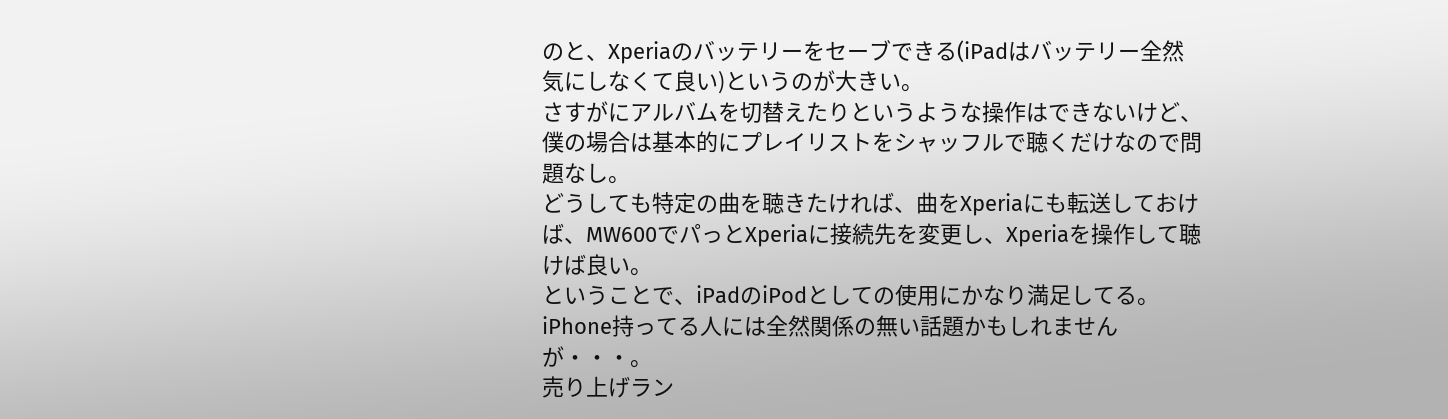のと、Xperiaのバッテリーをセーブできる(iPadはバッテリー全然気にしなくて良い)というのが大きい。
さすがにアルバムを切替えたりというような操作はできないけど、僕の場合は基本的にプレイリストをシャッフルで聴くだけなので問題なし。
どうしても特定の曲を聴きたければ、曲をXperiaにも転送しておけば、MW600でパっとXperiaに接続先を変更し、Xperiaを操作して聴けば良い。
ということで、iPadのiPodとしての使用にかなり満足してる。
iPhone持ってる人には全然関係の無い話題かもしれませんが・・・。
売り上げラン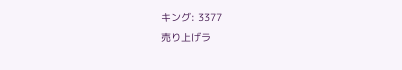キング: 3377
売り上げラ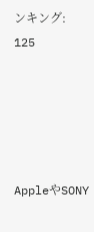ンキング: 125





AppleやSONY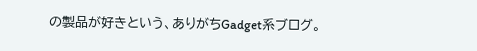の製品が好きという、ありがちGadget系ブログ。